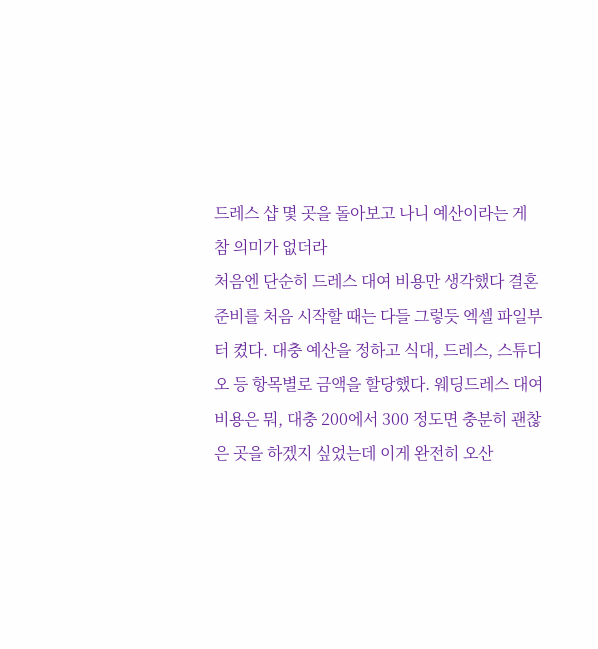드레스 샵 몇 곳을 돌아보고 나니 예산이라는 게 참 의미가 없더라
처음엔 단순히 드레스 대여 비용만 생각했다 결혼 준비를 처음 시작할 때는 다들 그렇듯 엑셀 파일부터 켰다. 대충 예산을 정하고 식대, 드레스, 스튜디오 등 항목별로 금액을 할당했다. 웨딩드레스 대여 비용은 뭐, 대충 200에서 300 정도면 충분히 괜찮은 곳을 하겠지 싶었는데 이게 완전히 오산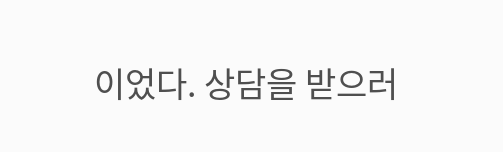이었다. 상담을 받으러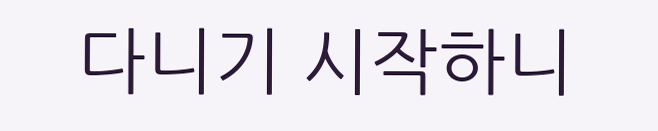다니기 시작하니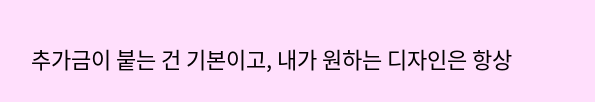추가금이 붙는 건 기본이고, 내가 원하는 디자인은 항상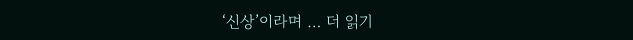‘신상’이라며 … 더 읽기